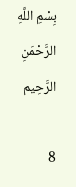بِسْمِ اللَّهِ الرَّحْمَنِ الرَّحِيم

8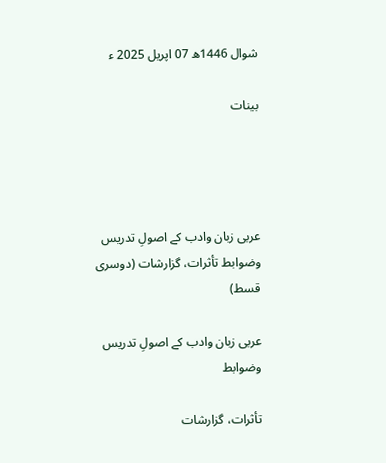شوال 1446ھ 07 اپریل 2025 ء

بینات




عربی زبان وادب کے اصولِ تدریس وضوابط تأثرات، گزارشات (دوسری قسط)

عربی زبان وادب کے اصولِ تدریس وضوابط

تأثرات، گزارشات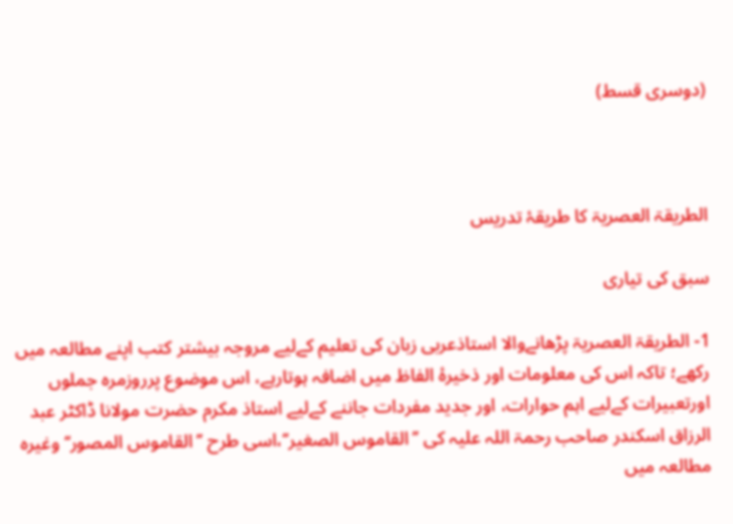(دوسری قسط)



الطریقۃ العصريۃ کا طریقۂ تدریس

سبق کی تیاری

1- الطریقۃ العصریۃ پڑھانےوالا استاذعربی زبان کی تعلیم کےلیے مروجہ بیشتر کتب اپنے مطالعہ میں رکھے؛ تاکہ اس کی معلومات اور ذخیرۂ الفاظ میں اضافہ ہوتارہے، اس موضوع پرروزمرہ جملوں اورتعبیرات کےلیے اہم حوارات، اور جدید مفردات جاننے کےلیے استاذ مکرم حضرت مولانا ڈاکٹر عبد الرزاق اسکندر صاحب رحمۃ اللہ علیہ کی ’’القاموس الصغیر‘‘،اسی طرح ’’القاموس المصور‘‘ وغیرہ مطالعہ میں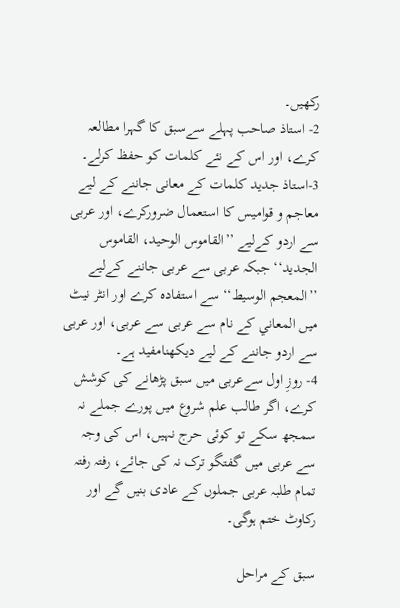رکھیں۔
2- استاذ صاحب پہلے سےسبق کا گہرا مطالعہ کرے، اور اس کے نئے کلمات کو حفظ کرلے۔
3-استاذ جدید کلمات کے معانی جاننے کے لیے معاجم و قوامیس کا استعمال ضرورکرے، اور عربی سے اردو کےلیے ’’القاموس الوحید، القاموس الجدید‘‘ جبکہ عربی سے عربی جاننے کےلیے ’’المعجم الوسیط‘‘ سے استفادہ کرے اور انٹر نیٹ میں المعاني کے نام سے عربی سے عربی، اور عربی سے اردو جاننے کے لیے دیکھنامفید ہے۔
4- روزِ اول سےعربی میں سبق پڑھانے کی کوشش کرے، اگر طالب علم شروع میں پورے جملے نہ سمجھ سکے تو کوئی حرج نہیں، اس کی وجہ سے عربی میں گفتگو ترک نہ کی جائے، رفتہ رفتہ تمام طلبہ عربی جملوں کے عادی بنیں گے اور رکاوٹ ختم ہوگی۔

سبق کے مراحل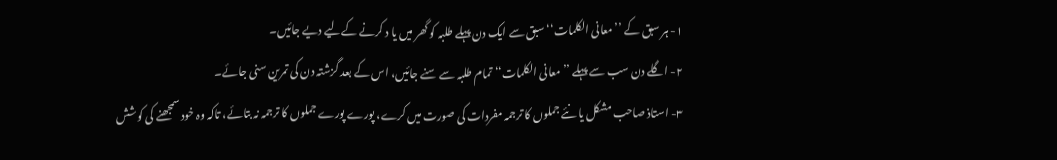۱- ہر سبق کے ’’معانی الکلمات‘‘ سبق سے ایک دن پہلے طلبہ کو گھر میں یا د کرنے کےلیے دیے جائیں۔
۲- اگلے دن سب سے پہلے ’’معانی الکلمات‘‘ تمام طلبہ سے سنے جائیں، اس کے بعد گزشتہ دن کی تمرین سنی جائے۔
۳- استاذ صاحب مشکل یا نئے جملوں کا ترجمہ مفردات کی صورت میں کرے، پورے پورے جملوں کا ترجمہ نہ بتائے، تاکہ وہ خود سمجھنے کی کوشش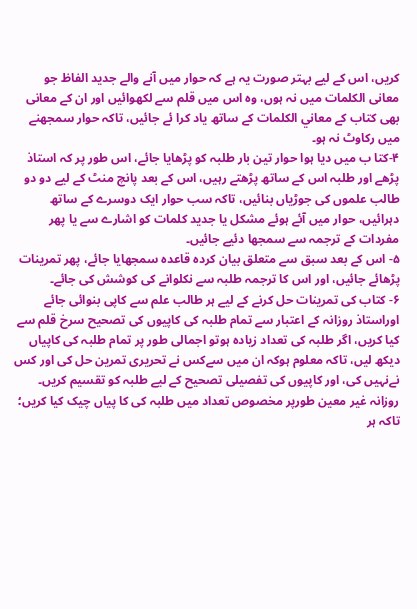کریں، اس کے لیے بہتر صورت یہ ہے کہ حوار میں آنے والے جدید الفاظ جو معانی الکلمات میں نہ ہوں، وہ اس میں قلم سے لکھوائیں اور ان کے معانی بھی کتاب کے معاني الکلمات کے ساتھ یاد کرا ئے جائیں، تاکہ حوار سمجھنے میں رکاوٹ نہ ہو۔
۴-کتا ب میں دیا ہوا حوار تین بار طلبہ کو پڑھایا جائے، اس طور پر کہ استاذ پڑھے اور طلبہ اس کے ساتھ پڑھتے رہیں، اس کے بعد پانچ منٹ کے لیے دو دو طالب علموں کی جوڑیاں بنائیں، تاکہ سب حوار ایک دوسرے کے ساتھ دہرائیں، حوار میں آئے ہوئے مشکل یا جدید کلمات کو اشارے سے یا پھر مفردات کے ترجمہ سے سمجھا دئیے جائیں۔
۵- اس کے بعد سبق سے متعلق بیان کردہ قاعدہ سمجھایا جائے، پھر تمرینات پڑھائے جائیں، اور اس کا ترجمہ طلبہ سے نکلوانے کی کوشش کی جائے۔
۶- کتاب کی تمرینات حل کرنے کے لیے ہر طالب علم سے کاپی بنوائی جائے اوراستاذ روزانہ کے اعتبار سے تمام طلبہ کی کاپیوں کی تصحیح سرخ قلم سے کیا کریں، اگر طلبہ کی تعداد زیادہ ہوتو اجمالی طور پر تمام طلبہ کی کاپیاں دیکھ لیں، تاکہ معلوم ہوکہ ان میں سےکس نے تحریری تمرین حل کی اور کس نےنہیں کی، اور کاپیوں کی تفصیلی تصحیح کے لیے طلبہ کو تقسیم کریں۔ روزانہ غیر معین طورپر مخصوص تعداد میں طلبہ کی کا پیاں چیک کیا کریں؛ تاکہ ہر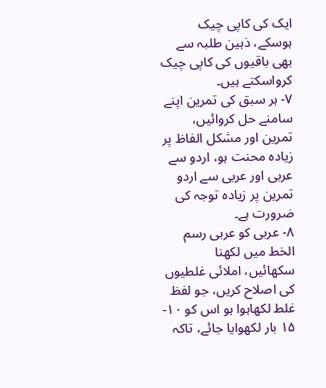ایک کی کاپی چیک ہوسکے، ذہین طلبہ سے بھی باقیوں کی کاپی چیک کرواسکتے ہیں۔
۷- ہر سبق کی تمرین اپنے سامنے حل کروائیں، تمرین اور مشکل الفاظ پر زیادہ محنت ہو، اردو سے عربی اور عربی سے اردو تمرین پر زیادہ توجہ کی ضرورت ہے۔
۸- عربی کو عربی رسم الخط میں لکھنا سکھائیں، املائی غلطیوں کی اصلاح کریں، جو لفظ غلط لکھاہوا ہو اس کو ۱۰- ۱۵ بار لکھوایا جائے، تاکہ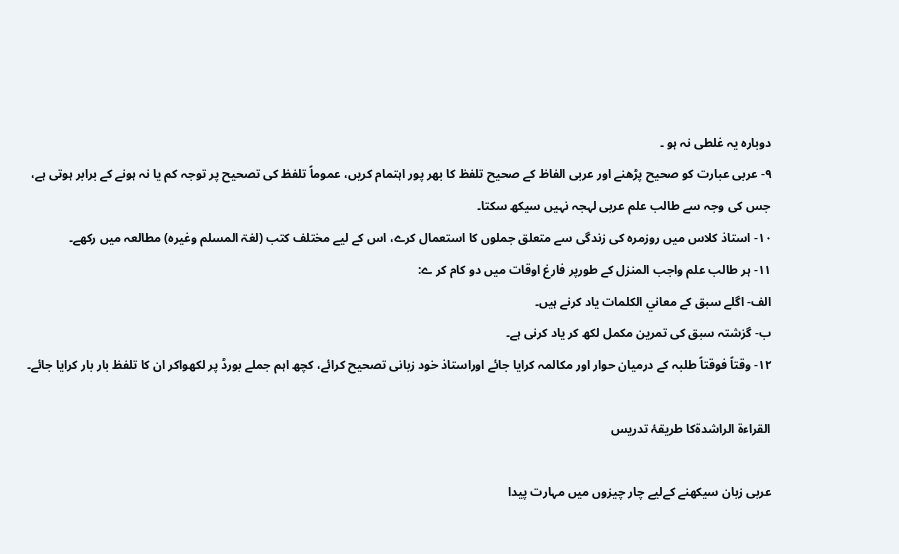دوبارہ یہ غلطی نہ ہو ۔
۹- عربی عبارت کو صحیح پڑھنے اور عربی الفاظ کے صحیح تلفظ کا بھر پور اہتمام کریں، عموماً تلفظ کی تصحیح پر توجہ کم یا نہ ہونے کے برابر ہوتی ہے، جس کی وجہ سے طالب علم عربی لہجہ نہیں سیکھ سکتا۔
۱۰- استاذ کلاس میں روزمرہ کی زندگی سے متعلق جملوں کا استعمال کرے، اس کے لیے مختلف کتب (لغۃ المسلم وغیرہ) مطالعہ میں رکھے۔
۱۱- ہر طالب علم واجب المنزل کے طورپر فارغ اوقات میں دو کام کر ے:
الف- اگلے سبق کے معاني الکلمات یاد کرنے ہیں۔
ب- گزشتہ سبق کی تمرین مکمل لکھ کر یاد کرنی ہے۔
۱۲- وقتاً فوقتاً طلبہ کے درمیان حوار اور مکالمہ کرایا جائے اوراستاذ خود زبانی تصحیح کرائے، کچھ اہم جملے بورڈ پر لکھواکر ان کا تلفظ بار بار کرایا جائے۔

القراءۃ الراشدۃکا طریقۂ تدریس

عربی زبان سیکھنے کےلیے چار چیزوں میں مہارت پیدا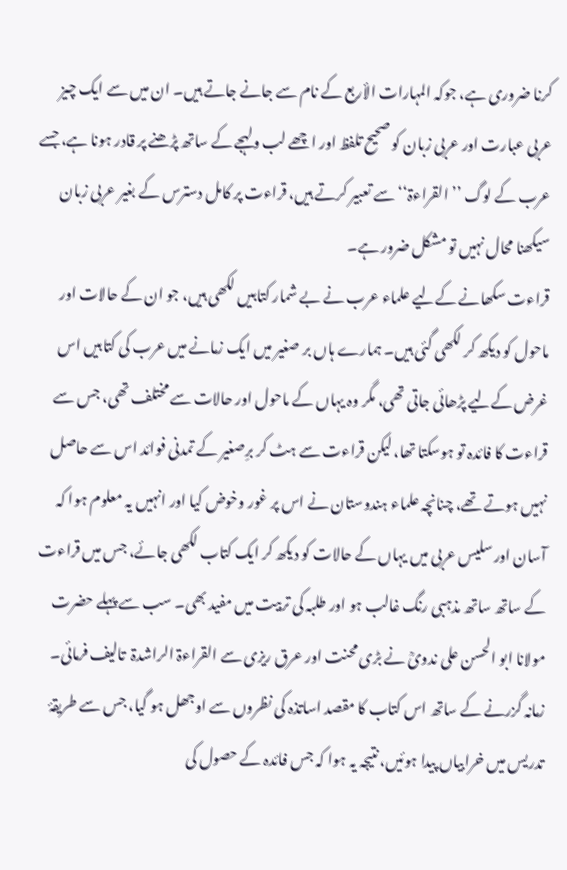کرنا ضروری ہے، جوکہ المہارات الأربع کے نام سے جانے جاتے ہیں۔ ان میں سے ایک چیز عربی عبارت اور عربی زبان کو صحیح تلفظ اور اچھے لب ولہجے کے ساتھ پڑھنے پر قادر ہونا ہے، جسے عرب کے لوگ ’’القراءۃ‘‘ سے تعبیر کرتے ہیں، قراءت پر کامل دسترس کے بغیر عربی زبان سیکھنا محال نہیں تو مشکل ضرور ہے۔
قراءت سکھانے کےلیے علماء عرب نے بے شمار کتابیں لکھی ہیں، جو ان کے حالات اور ماحول کو دیکھ کر لکھی گئی ہیں۔ ہمارے ہاں بر صغیر میں ایک زمانے میں عرب کی کتابیں اس غرض کےلیے پڑھائی جاتی تھی، مگر وہ یہاں کے ماحول اور حالات سے مختلف تھی، جس سے قراءت کا فائدہ تو ہوسکتا تھا، لیکن قراءت سے ہٹ کر برِصغیر کے تمدنی فوائد اس سے حاصل نہیں ہوتے تھے، چنانچہ علماء ہندوستان نے اس پر غور وخوض کیا اور انہیں یہ معلوم ہوا کہ آسان اور سلیس عربی میں یہاں کے حالات کو دیکھ کر ایک کتاب لکھی جائے، جس میں قراءت کے ساتھ ساتھ مذہبی رنگ غالب ہو اور طلبہ کی تربیت میں مفید بھی۔ سب سے پہلے حضرت مولانا ابو الحسن علی ندویؒ نے بڑی محنت اور عرق ریزی سے القراءۃ الراشدۃ  تالیف فرمائی۔
زمانہ گزرنے کے ساتھ اس کتاب کا مقصد اساتذہ کی نظروں سے اوجھل ہو گیا، جس سے طریقۂ تدریس میں خرابیاں پیدا ہوئیں، نتیجہ یہ ہوا کہ جس فائدہ کے حصول کی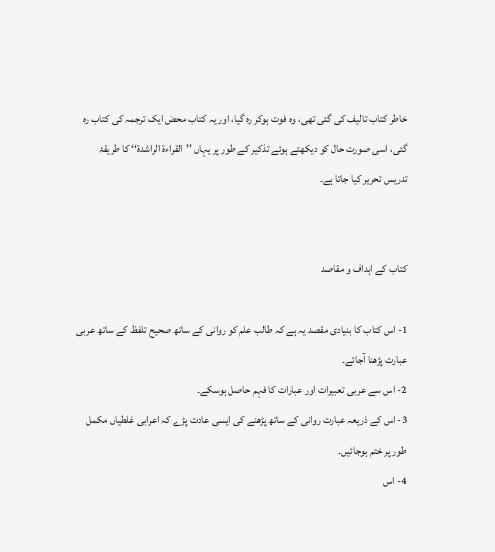خاطر کتاب تالیف کی گئی تھی، وہ فوت ہوکر رہ گیا، اور یہ کتاب محض ایک ترجمہ کی کتاب رہ گئی، اسی صورت حال کو دیکھتے ہوئے تذکیر کے طور پر یہاں ’’القراءۃ الراشدۃ‘‘ کا طریقۂ تدریس تحریر کیا جاتا ہے۔


کتاب کے اہداف و مقاصد

1- اس کتاب کا بنیادی مقصد یہ ہے کہ طالب علم کو روانی کے ساتھ صحیح تلفظ کے ساتھ عربی عبارت پڑھنا آجائے۔
2- اس سے عربی تعبیرات اور عبارات کا فہم حاصل ہوسکے۔
3- اس کے ذریعہ عبارت روانی کے ساتھ پڑھنے کی ایسی عادت پڑے کہ اعرابی غلطیاں مکمل طور پر ختم ہوجائیں۔
4- اس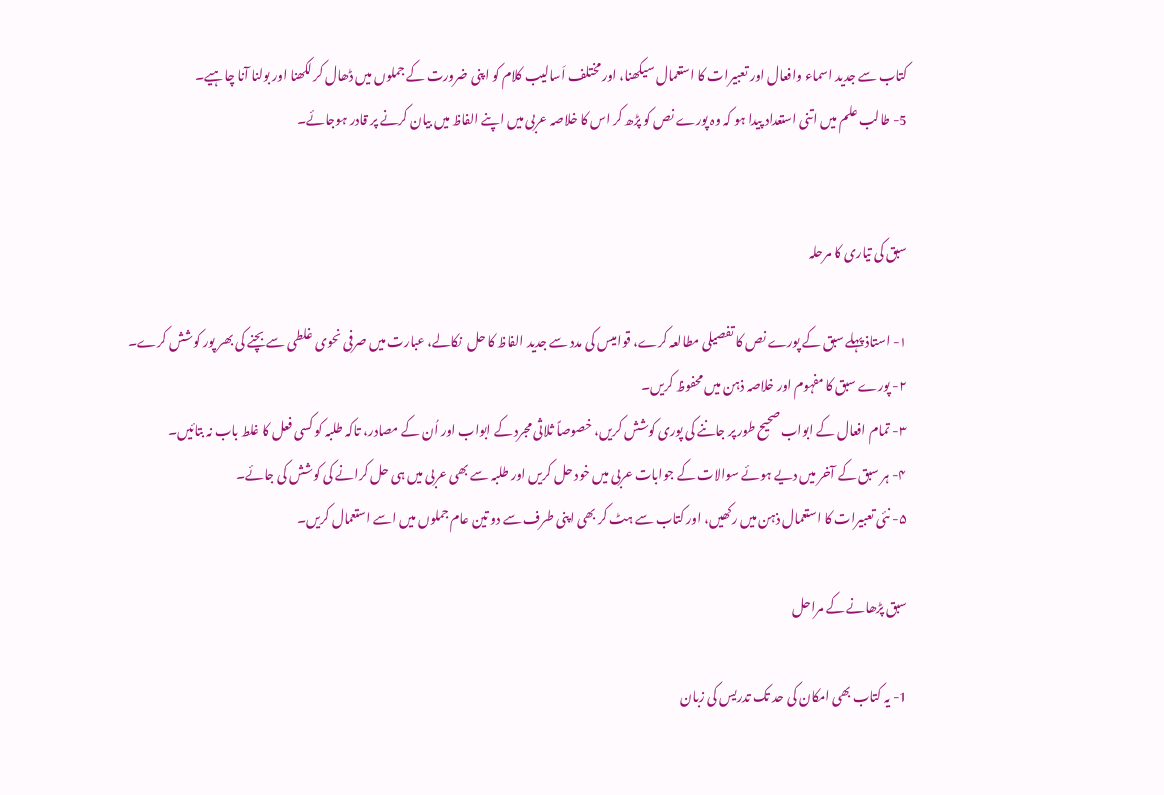کتاب سے جدید اسماء وافعال اور تعبیرات کا استعمال سیکھنا، اور مختلف اَسالیب کلام کو اپنی ضرورت کے جملوں میں ڈھال کر لکھنا اور بولنا آنا چاہیے۔
5- طالب علم میں اتنی استعداد پیدا ہو کہ وہ پورے نص کو پڑھ کر اس کا خلاصہ عربی میں اپنے الفاظ میں بیان کرنے پر قادر ہوجائے۔


سبق کی تیاری کا مرحلہ

۱- استاذ پہلے سبق کے پورے نص کا تفصیلی مطالعہ کرے، قوامیس کی مدد سے جدید الفاظ کا حل  نکالے، عبارت میں صرفی نحوی غلطی سے بچنے کی بھر پور کوشش کرے۔
۲- پورے سبق کا مفہوم اور خلاصہ ذہن میں محفوظ کریں۔
۳- تمام افعال کے ابواب صحیح طور پر جاننے کی پوری کوشش کریں، خصوصاً ثلاثی مجرد کے ابواب اور اُن کے مصادر، تاکہ طلبہ کو کسی فعل کا غلط باب نہ بتائیں۔
۴- ہر سبق کے آخر میں دیے ہوئے سوالات کے جوابات عربی میں خود حل کریں اور طلبہ سے بھی عربی میں ہی حل کرانے کی کوشش کی جائے۔
۵- نئی تعبیرات کا استعمال ذہن میں رکھیں، اور کتاب سے ہٹ کر بھی اپنی طرف سے دو تین عام جملوں میں اسے استعمال کریں۔

سبق پڑھانے کے مراحل

1- یہ کتاب بھی امکان کی حد تک تدریس کی زبان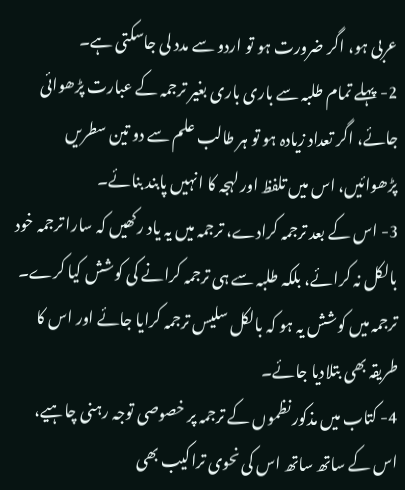عربی ہو، اگر ضرورت ہو تو اردو سے مدد لی جاسکتی ہے۔
2- پہلے تمام طلبہ سے باری باری بغیر ترجمہ کے عبارت پڑھوائی جائے، اگر تعداد زیادہ ہو تو ہر طالب علم سے دو تین سطریں پڑھوائیں، اس میں تلفظ اور لہجہ کا انہیں پابند بنائے۔
3- اس کے بعد ترجمہ کرادے، ترجمہ میں یہ یاد رکھیں کہ سارا ترجمہ خود بالکل نہ کرائے، بلکہ طلبہ سے ہی ترجمہ کرانے کی کوشش کیا کرے۔ ترجمہ میں کوشش یہ ہو کہ بالکل سلیس ترجمہ کرایا جائے اور اس کا طریقہ بھی بتلادیا جائے۔
4- کتاب میں مذکور نظموں کے ترجمہ پر خصوصی توجہ رہنی چاہیے، اس کے ساتھ ساتھ اس کی نحوی تراکیب بھی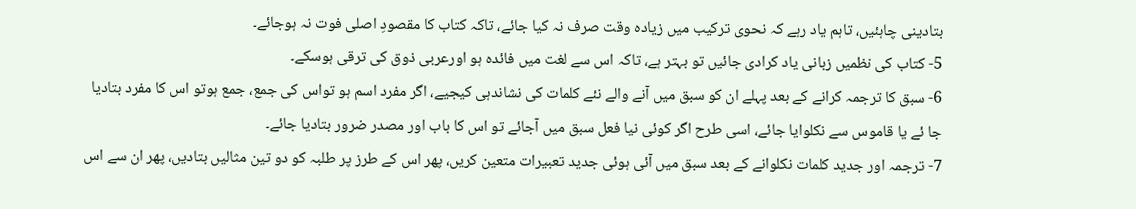بتادینی چاہئیں، تاہم یاد رہے کہ نحوی ترکیب میں زیادہ وقت صرف نہ کیا جائے، تاکہ کتاب کا مقصودِ اصلی فوت نہ ہوجائے۔
5- کتاب کی نظمیں زبانی یاد کرادی جائیں تو بہتر ہے، تاکہ اس سے لغت میں فائدہ ہو اورعربی ذوق کی ترقی ہوسکے۔
6- سبق کا ترجمہ کرانے کے بعد پہلے ان کو سبق میں آنے والے نئے کلمات کی نشاندہی کیجیے، اگر مفرد اسم ہو تواس کی جمع، جمع ہوتو اس کا مفرد بتادیا جا ئے یا قاموس سے نکلوایا جائے، اسی طرح اگر کوئی نیا فعل سبق میں آجائے تو اس کا باب اور مصدر ضرور بتادیا جائے۔
7- ترجمہ اور جدید کلمات نکلوانے کے بعد سبق میں آئی ہوئی جدید تعبیرات متعین کریں، پھر اس کے طرز پر طلبہ کو دو تین مثالیں بتادیں، پھر ان سے اس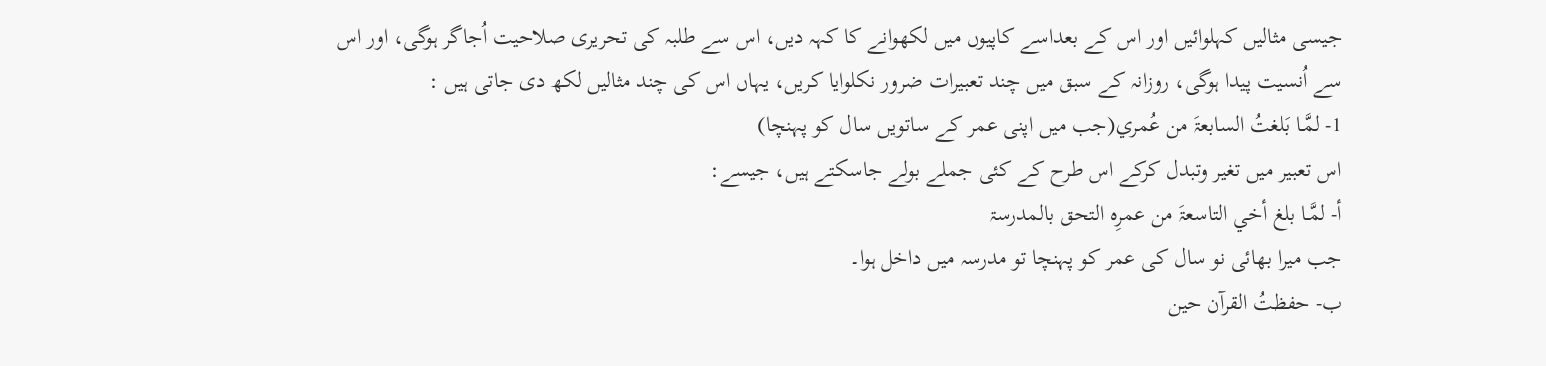جیسی مثالیں کہلوائیں اور اس کے بعداسے کاپیوں میں لکھوانے کا کہہ دیں، اس سے طلبہ کی تحریری صلاحیت اُجاگر ہوگی، اور اس سے اُنسیت پیدا ہوگی، روزانہ کے سبق میں چند تعبیرات ضرور نکلوایا کریں، یہاں اس کی چند مثالیں لکھ دی جاتی ہیں :
1- لمَّـا بَلغتُ السابعۃَ من عُمري(جب میں اپنی عمر کے ساتویں سال کو پہنچا)
اس تعبیر میں تغیر وتبدل کرکے اس طرح کے کئی جملے بولے جاسکتے ہیں، جیسے:
أ- لمَّـا بلغ أخي التاسعۃَ من عمرِہ التحق بالمدرسۃ
جب ميرا بھائی نو سال کی عمر کو پہنچا تو مدرسہ میں داخل ہوا۔
ب- حفظتُ القرآن حين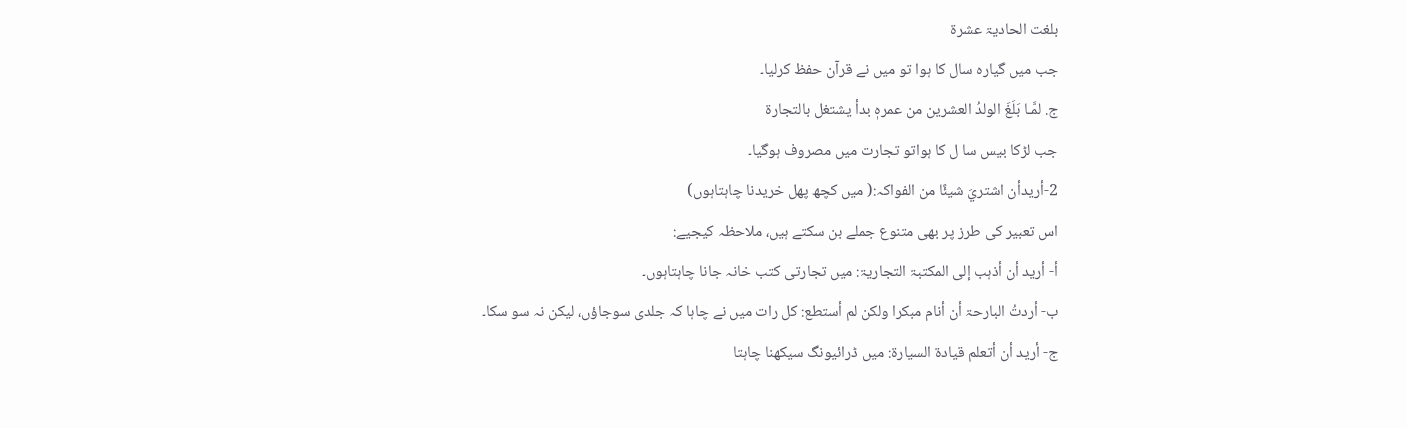بلغت الحاديۃ عشرۃ
جب میں گیارہ سال کا ہوا تو میں نے قرآن حفظ کرلیا۔
ج. لمَّـا بَلَغَ الولدُ العشرين من عمرہٖ بدأ يشتغل بالتجارۃ
جب لڑکا بیس سا ل کا ہواتو تجارت میں مصروف ہوگیا۔
2-أریدأن اشتريَ شیئًا من الفواکہ:( میں کچھ پھل خریدنا چاہتاہوں)
اس تعبیر کی طرز پر بھی متنوع جملے بن سکتے ہیں، ملاحظہ کیجیے:
أ- أريد أن أذہب إلی المکتبۃ التجاريۃ: میں تجارتی کتب خانہ جانا چاہتاہوں۔
ب- أردتُ البارحۃ أن أنام مبکرا ولکن لم أستطع: کل رات میں نے چاہا کہ جلدی سوجاؤں، لیکن نہ سو سکا۔
ج- أريد أن أتعلم قيادۃ السيارۃ: میں ڈرائیونگ سیکھنا چاہتا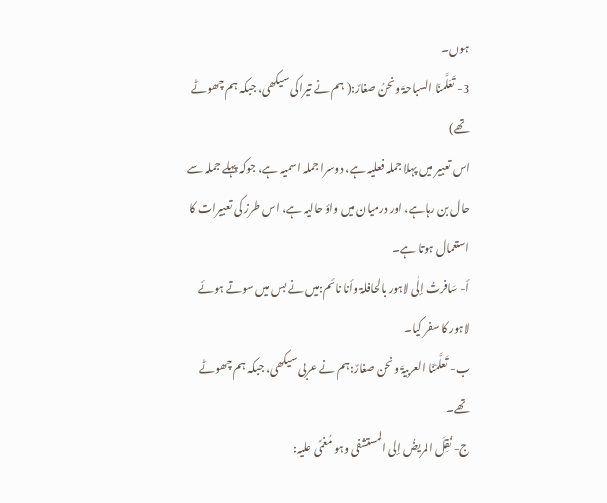ہوں۔
3- تَعَلَّمنَا السباحۃَ ونحنُ صغارٌ:( ہم نے تیراکی سیکھی، جبکہ ہم چھوٹے تھے)
اس تعبیر میں پہلا جملہ فعلیہ ہے، دوسرا جملہ اسمیہ ہے، جوکہ پہلے جملہ سے حال بن رہاہے، اور درمیان میں واؤ حالیہ ہے، اس طرز کی تعبیرات کا استعمال ہوتا ہے۔
أ- سَافرتُ إلٰی لاہور بالحافلۃ وأنا نائم:میں نے بس میں سوتے ہوئے لاہور کا سفر کیا۔
ب- تَعلَّمْنَا العربيۃَ ونحن صغارٌ:ہم نے عربی سیکھی، جبکہ ہم چھوٹے تھے۔
ج- نُقِلَ المريضُ إلی المستشفی وہو مُغمًی علیہ: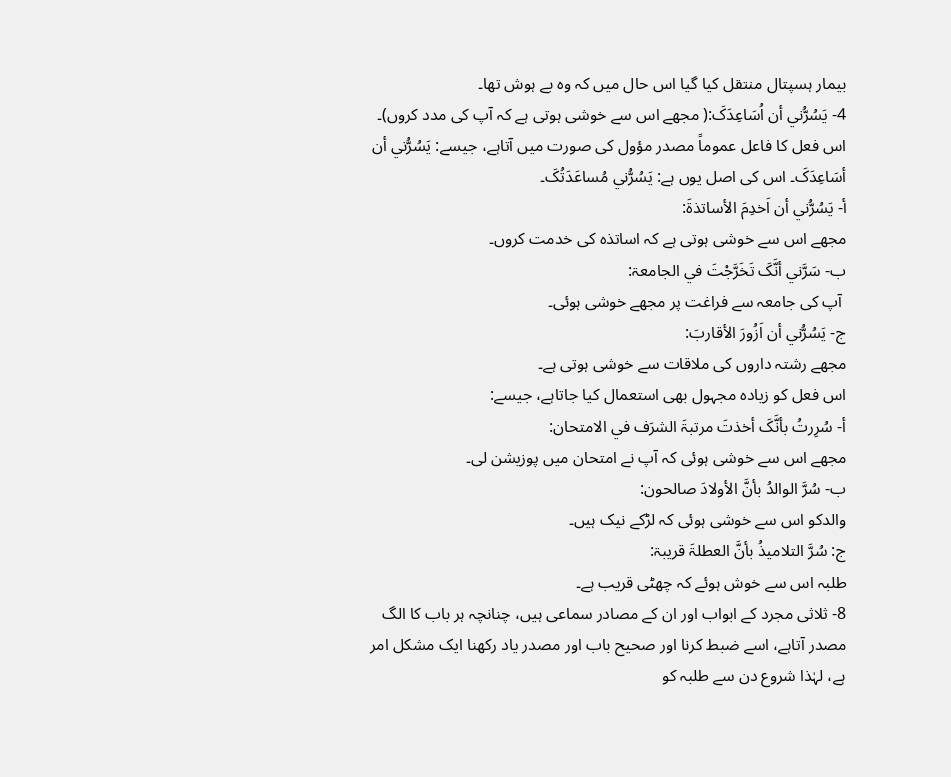بیمار ہسپتال منتقل کیا گیا اس حال میں کہ وہ بے ہوش تھا۔
4- يَسُرُّني أن اُسَاعِدَکَ:( مجھے اس سے خوشی ہوتی ہے کہ آپ کی مدد کروں)۔
اس فعل کا فاعل عموماً مصدر مؤول کی صورت میں آتاہے، جیسے: يَسُرُّني أن أسَاعِدَکَ۔ اس کی اصل یوں ہے: يَسُرُّني مُساعَدَتُکَ۔
أ- يَسُرُّني أن اَخدِمَ الأساتذۃَ:
مجھے اس سے خوشی ہوتی ہے کہ اساتذہ کی خدمت کروں۔
ب- سَرَّني أنَّکَ تَخَرَّجْتَ في الجامعۃ:
 آپ کی جامعہ سے فراغت پر مجھے خوشی ہوئی۔
ج- يَسُرُّني أن اَزُورَ الأقاربَ:
مجھے رشتہ داروں کی ملاقات سے خوشی ہوتی ہے۔
اس فعل کو زیادہ مجہول بھی استعمال کیا جاتاہے، جیسے:
أ- سُرِرتُ بأنَّکَ أخذتَ مرتبۃَ الشرَف في الامتحان:
مجھے اس سے خوشی ہوئی کہ آپ نے امتحان میں پوزیشن لی۔
ب- سُرَّ الوالدُ بأنَّ الأولادَ صالحون:
والدکو اس سے خوشی ہوئی کہ لڑکے نیک ہیں۔
ج: سُرَّ التلاميذُ بأنَّ العطلۃَ قريبۃ:
طلبہ اس سے خوش ہوئے کہ چھٹی قریب ہے۔
8- ثلاثی مجرد کے ابواب اور ان کے مصادر سماعی ہیں، چنانچہ ہر باب کا الگ مصدر آتاہے، اسے ضبط کرنا اور صحیح باب اور مصدر یاد رکھنا ایک مشکل امر ہے، لہٰذا شروع دن سے طلبہ کو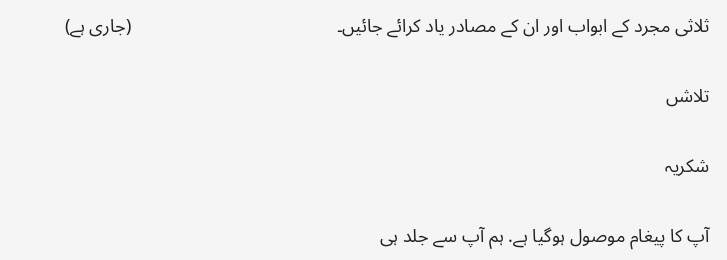ثلاثی مجرد کے ابواب اور ان کے مصادر یاد کرائے جائیں۔                                            (جاری ہے)

تلاشں

شکریہ

آپ کا پیغام موصول ہوگیا ہے. ہم آپ سے جلد ہی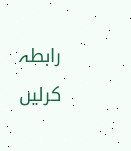رابطہ کرلیں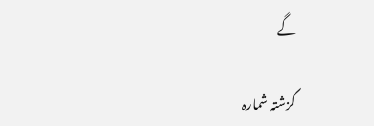گے

گزشتہ شمارہ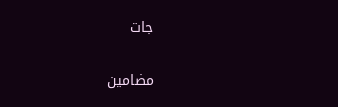جات

مضامین